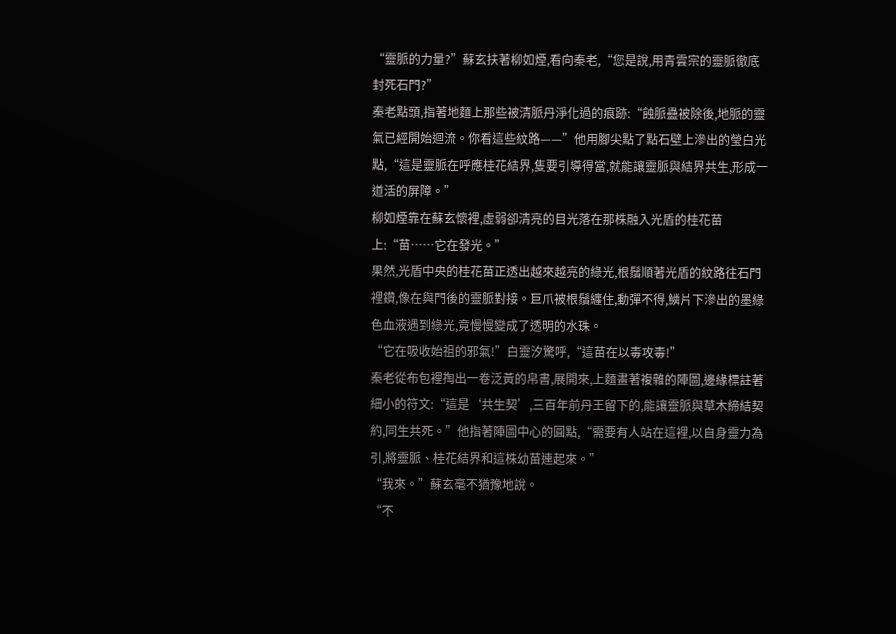“靈脈的力量?”蘇玄扶著柳如煙,看向秦老,“您是說,用青雲宗的靈脈徹底封死石門?”
秦老點頭,指著地麵上那些被清脈丹淨化過的痕跡:“蝕脈蠱被除後,地脈的靈氣已經開始迴流。你看這些紋路——”他用腳尖點了點石壁上滲出的瑩白光點,“這是靈脈在呼應桂花結界,隻要引導得當,就能讓靈脈與結界共生,形成一道活的屏障。”
柳如煙靠在蘇玄懷裡,虛弱卻清亮的目光落在那株融入光盾的桂花苗上:“苗……它在發光。”
果然,光盾中央的桂花苗正透出越來越亮的綠光,根鬚順著光盾的紋路往石門裡鑽,像在與門後的靈脈對接。巨爪被根鬚纏住,動彈不得,鱗片下滲出的墨綠色血液遇到綠光,竟慢慢變成了透明的水珠。
“它在吸收始祖的邪氣!”白靈汐驚呼,“這苗在以毒攻毒!”
秦老從布包裡掏出一卷泛黃的帛書,展開來,上麵畫著複雜的陣圖,邊緣標註著細小的符文:“這是‘共生契’,三百年前丹王留下的,能讓靈脈與草木締結契約,同生共死。”他指著陣圖中心的圓點,“需要有人站在這裡,以自身靈力為引,將靈脈、桂花結界和這株幼苗連起來。”
“我來。”蘇玄毫不猶豫地說。
“不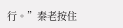行。”秦老按住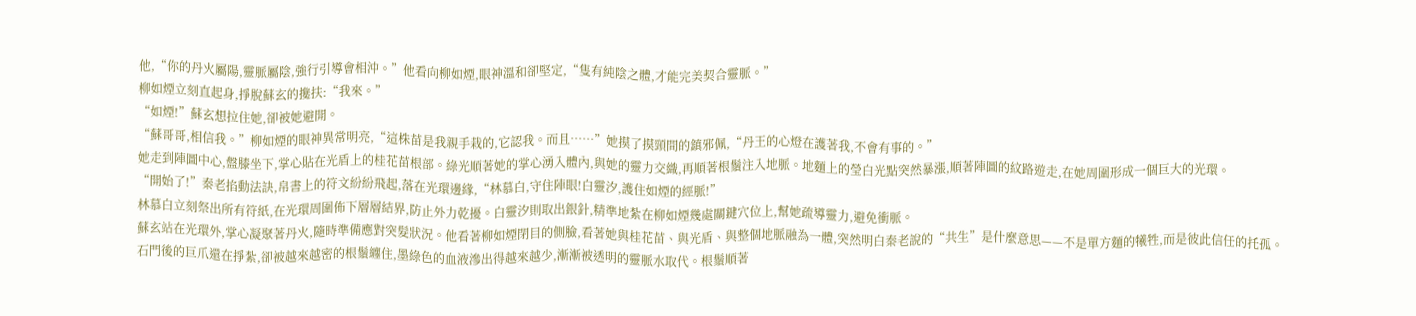他,“你的丹火屬陽,靈脈屬陰,強行引導會相沖。”他看向柳如煙,眼神溫和卻堅定,“隻有純陰之體,才能完美契合靈脈。”
柳如煙立刻直起身,掙脫蘇玄的攙扶:“我來。”
“如煙!”蘇玄想拉住她,卻被她避開。
“蘇哥哥,相信我。”柳如煙的眼神異常明亮,“這株苗是我親手栽的,它認我。而且……”她摸了摸頸間的鎮邪佩,“丹王的心燈在護著我,不會有事的。”
她走到陣圖中心,盤膝坐下,掌心貼在光盾上的桂花苗根部。綠光順著她的掌心湧入體內,與她的靈力交織,再順著根鬚注入地脈。地麵上的瑩白光點突然暴漲,順著陣圖的紋路遊走,在她周圍形成一個巨大的光環。
“開始了!”秦老掐動法訣,帛書上的符文紛紛飛起,落在光環邊緣,“林慕白,守住陣眼!白靈汐,護住如煙的經脈!”
林慕白立刻祭出所有符紙,在光環周圍佈下層層結界,防止外力乾擾。白靈汐則取出銀針,精準地紮在柳如煙幾處關鍵穴位上,幫她疏導靈力,避免衝脈。
蘇玄站在光環外,掌心凝聚著丹火,隨時準備應對突髮狀況。他看著柳如煙閉目的側臉,看著她與桂花苗、與光盾、與整個地脈融為一體,突然明白秦老說的“共生”是什麼意思——不是單方麵的犧牲,而是彼此信任的托孤。
石門後的巨爪還在掙紮,卻被越來越密的根鬚纏住,墨綠色的血液滲出得越來越少,漸漸被透明的靈脈水取代。根鬚順著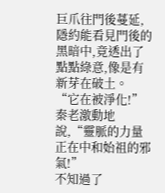巨爪往門後蔓延,隱約能看見門後的黑暗中,竟透出了點點綠意,像是有新芽在破土。
“它在被淨化!”秦老激動地說,“靈脈的力量正在中和始祖的邪氣!”
不知過了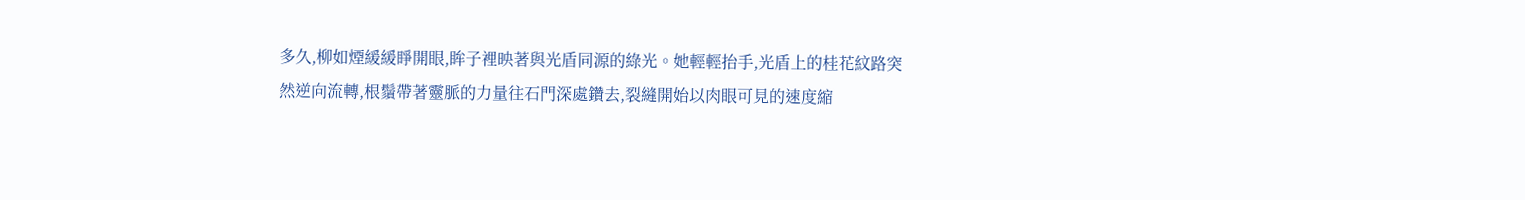多久,柳如煙緩緩睜開眼,眸子裡映著與光盾同源的綠光。她輕輕抬手,光盾上的桂花紋路突然逆向流轉,根鬚帶著靈脈的力量往石門深處鑽去,裂縫開始以肉眼可見的速度縮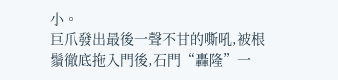小。
巨爪發出最後一聲不甘的嘶吼,被根鬚徹底拖入門後,石門“轟隆”一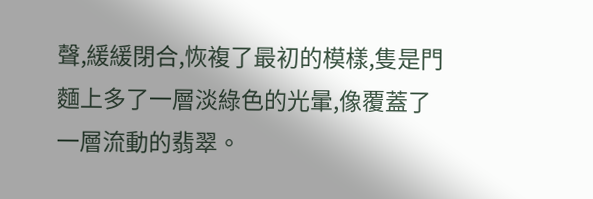聲,緩緩閉合,恢複了最初的模樣,隻是門麵上多了一層淡綠色的光暈,像覆蓋了一層流動的翡翠。